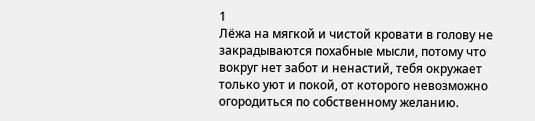1
Лёжа на мягкой и чистой кровати в голову не закрадываются похабные мысли, потому что вокруг нет забот и ненастий, тебя окружает только уют и покой, от которого невозможно огородиться по собственному желанию.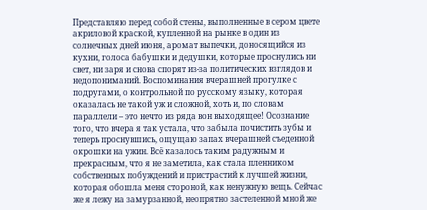Представляю перед собой стены, выполненные в сером цвете акриловой краской, купленной на рынке в один из солнечных дней июня, аромат выпечки, доносящийся из кухни, голоса бабушки и дедушки, которые проснулись ни свет, ни заря и снова спорят из-за политических взглядов и недопониманий. Воспоминания вчерашней прогулке с подругами, о контрольной по русскому языку, которая оказалась не такой уж и сложной, хоть и, по словам параллели – это нечто из ряда вон выходящее! Осознание того, что вчера я так устала, что забыла почистить зубы и теперь проснувшись, ощущаю запах вчерашней съеденной окрошки на ужин. Всё казалось таким радужным и прекрасным, что я не заметила, как стала пленником собственных побуждений и пристрастий к лучшей жизни, которая обошла меня стороной, как ненужную вещь. Сейчас же я лежу на замурзанной, неопрятно застеленной мной же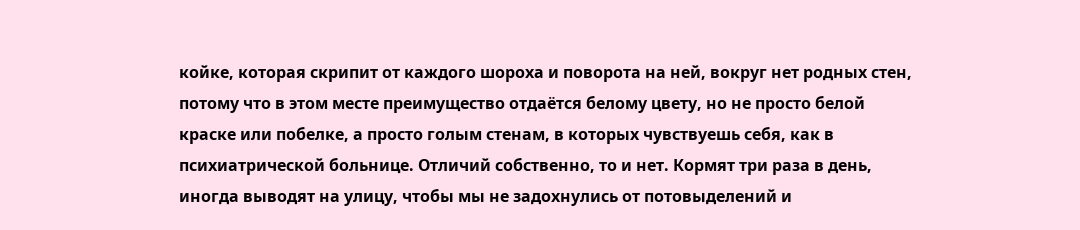койке, которая скрипит от каждого шороха и поворота на ней, вокруг нет родных стен, потому что в этом месте преимущество отдаётся белому цвету, но не просто белой краске или побелке, а просто голым стенам, в которых чувствуешь себя, как в психиатрической больнице. Отличий собственно, то и нет. Кормят три раза в день, иногда выводят на улицу, чтобы мы не задохнулись от потовыделений и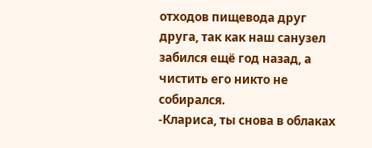отходов пищевода друг друга, так как наш санузел забился ещё год назад, а чистить его никто не собирался.
-Клариса, ты снова в облаках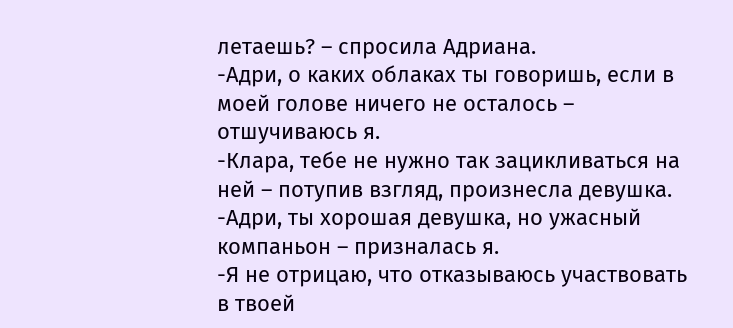летаешь? – спросила Адриана.
-Адри, о каких облаках ты говоришь, если в моей голове ничего не осталось – отшучиваюсь я.
-Клара, тебе не нужно так зацикливаться на ней – потупив взгляд, произнесла девушка.
-Адри, ты хорошая девушка, но ужасный компаньон – призналась я.
-Я не отрицаю, что отказываюсь участвовать в твоей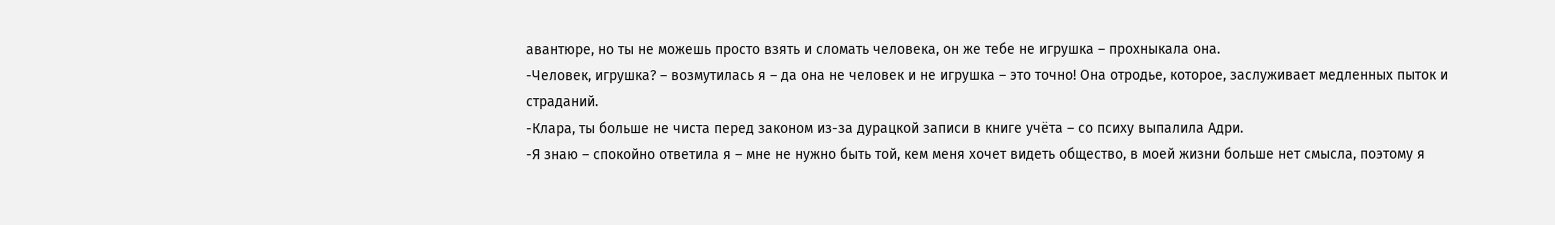авантюре, но ты не можешь просто взять и сломать человека, он же тебе не игрушка – прохныкала она.
-Человек, игрушка? – возмутилась я – да она не человек и не игрушка – это точно! Она отродье, которое, заслуживает медленных пыток и страданий.
-Клара, ты больше не чиста перед законом из-за дурацкой записи в книге учёта – со психу выпалила Адри.
-Я знаю – спокойно ответила я – мне не нужно быть той, кем меня хочет видеть общество, в моей жизни больше нет смысла, поэтому я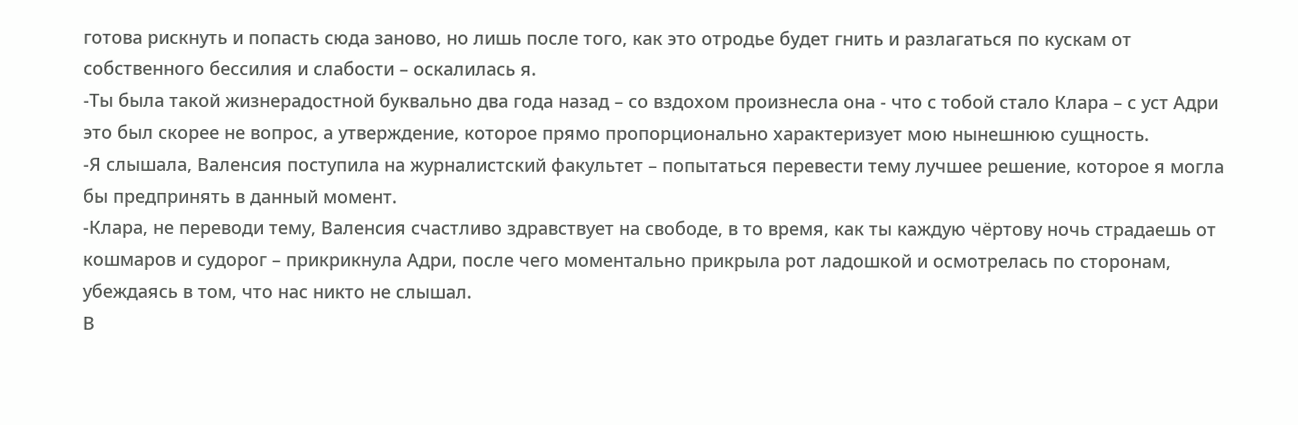готова рискнуть и попасть сюда заново, но лишь после того, как это отродье будет гнить и разлагаться по кускам от собственного бессилия и слабости – оскалилась я.
-Ты была такой жизнерадостной буквально два года назад – со вздохом произнесла она - что с тобой стало Клара – с уст Адри это был скорее не вопрос, а утверждение, которое прямо пропорционально характеризует мою нынешнюю сущность.
-Я слышала, Валенсия поступила на журналистский факультет – попытаться перевести тему лучшее решение, которое я могла бы предпринять в данный момент.
-Клара, не переводи тему, Валенсия счастливо здравствует на свободе, в то время, как ты каждую чёртову ночь страдаешь от кошмаров и судорог – прикрикнула Адри, после чего моментально прикрыла рот ладошкой и осмотрелась по сторонам, убеждаясь в том, что нас никто не слышал.
В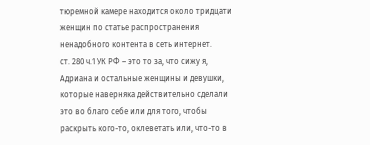тюремной камере находится около тридцати женщин по статье распространения ненадобного контента в сеть интернет.
ст. 280 ч.1 УК РФ – это то за, что сижу я, Адриана и остальные женщины и девушки, которые наверняка действительно сделали это во благо себе или для того, чтобы раскрыть кого-то, оклеветать или, что-то в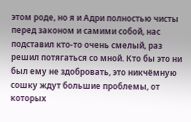этом роде, но я и Адри полностью чисты перед законом и самими собой, нас подставил кто-то очень смелый, раз решил потягаться со мной. Кто бы это ни был ему не здобровать, это никчёмную сошку ждут большие проблемы, от которых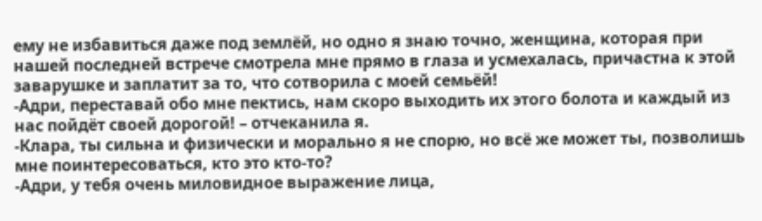ему не избавиться даже под землёй, но одно я знаю точно, женщина, которая при нашей последней встрече смотрела мне прямо в глаза и усмехалась, причастна к этой заварушке и заплатит за то, что сотворила с моей семьёй!
-Адри, переставай обо мне пектись, нам скоро выходить их этого болота и каждый из нас пойдёт своей дорогой! – отчеканила я.
-Клара, ты сильна и физически и морально я не спорю, но всё же может ты, позволишь мне поинтересоваться, кто это кто-то?
-Адри, у тебя очень миловидное выражение лица,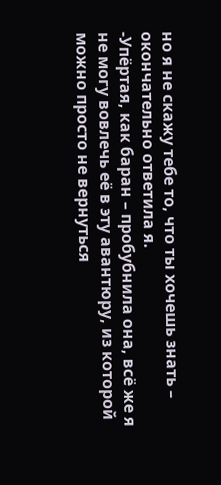но я не скажу тебе то, что ты хочешь знать – окончательно ответила я.
-Упёртая, как баран – пробубнила она, всё же я не могу вовлечь её в эту авантюру, из которой можно просто не вернуться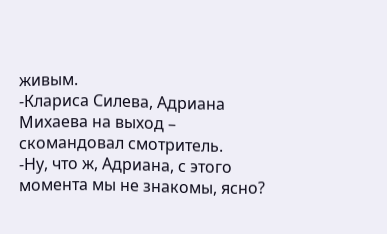живым.
-Клариса Силева, Адриана Михаева на выход – скомандовал смотритель.
-Ну, что ж, Адриана, с этого момента мы не знакомы, ясно?